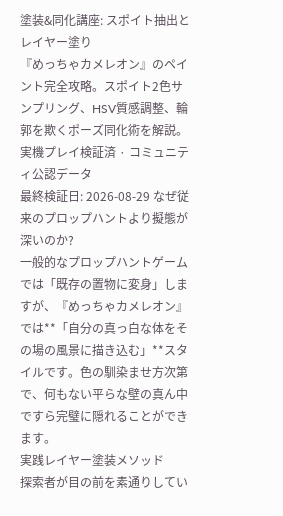塗装&同化講座: スポイト抽出とレイヤー塗り
『めっちゃカメレオン』のペイント完全攻略。スポイト2色サンプリング、HSV質感調整、輪郭を欺くポーズ同化術を解説。
実機プレイ検証済 · コミュニティ公認データ
最終検証日: 2026-08-29 なぜ従来のプロップハントより擬態が深いのか?
一般的なプロップハントゲームでは「既存の置物に変身」しますが、『めっちゃカメレオン』では**「自分の真っ白な体をその場の風景に描き込む」**スタイルです。色の馴染ませ方次第で、何もない平らな壁の真ん中ですら完璧に隠れることができます。
実践レイヤー塗装メソッド
探索者が目の前を素通りしてい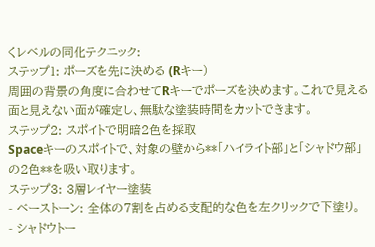くレベルの同化テクニック:
ステップ1: ポーズを先に決める (Rキー)
周囲の背景の角度に合わせてRキーでポーズを決めます。これで見える面と見えない面が確定し、無駄な塗装時間をカットできます。
ステップ2: スポイトで明暗2色を採取
Spaceキーのスポイトで、対象の壁から**「ハイライト部」と「シャドウ部」の2色**を吸い取ります。
ステップ3: 3層レイヤー塗装
- ベーストーン: 全体の7割を占める支配的な色を左クリックで下塗り。
- シャドウトー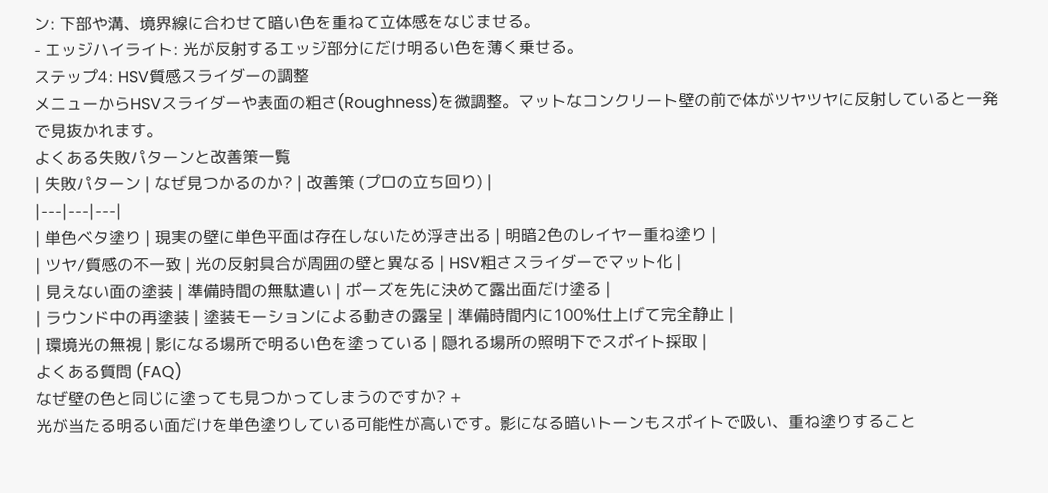ン: 下部や溝、境界線に合わせて暗い色を重ねて立体感をなじませる。
- エッジハイライト: 光が反射するエッジ部分にだけ明るい色を薄く乗せる。
ステップ4: HSV質感スライダーの調整
メニューからHSVスライダーや表面の粗さ(Roughness)を微調整。マットなコンクリート壁の前で体がツヤツヤに反射していると一発で見抜かれます。
よくある失敗パターンと改善策一覧
| 失敗パターン | なぜ見つかるのか? | 改善策 (プロの立ち回り) |
|---|---|---|
| 単色ベタ塗り | 現実の壁に単色平面は存在しないため浮き出る | 明暗2色のレイヤー重ね塗り |
| ツヤ/質感の不一致 | 光の反射具合が周囲の壁と異なる | HSV粗さスライダーでマット化 |
| 見えない面の塗装 | 準備時間の無駄遣い | ポーズを先に決めて露出面だけ塗る |
| ラウンド中の再塗装 | 塗装モーションによる動きの露呈 | 準備時間内に100%仕上げて完全静止 |
| 環境光の無視 | 影になる場所で明るい色を塗っている | 隠れる場所の照明下でスポイト採取 |
よくある質問 (FAQ)
なぜ壁の色と同じに塗っても見つかってしまうのですか? +
光が当たる明るい面だけを単色塗りしている可能性が高いです。影になる暗いトーンもスポイトで吸い、重ね塗りすること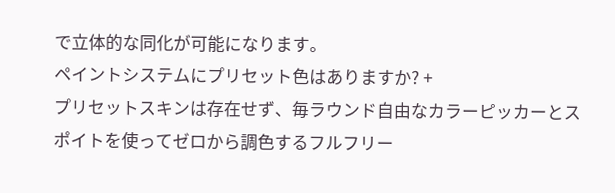で立体的な同化が可能になります。
ペイントシステムにプリセット色はありますか? +
プリセットスキンは存在せず、毎ラウンド自由なカラーピッカーとスポイトを使ってゼロから調色するフルフリー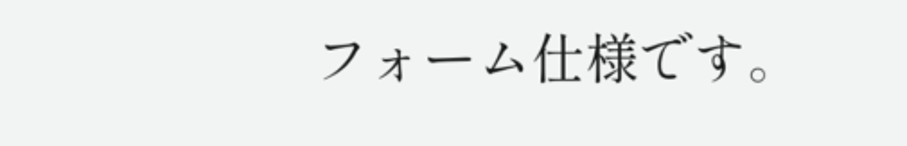フォーム仕様です。